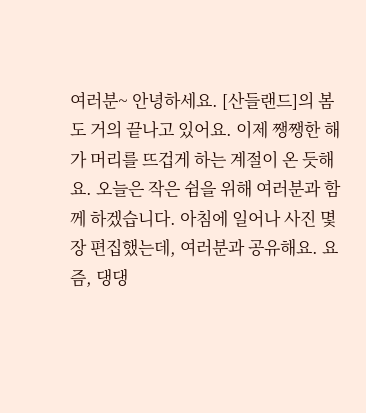여러분~ 안녕하세요. [산들랜드]의 봄도 거의 끝나고 있어요. 이제 쨍쨍한 해가 머리를 뜨겁게 하는 계절이 온 듯해요. 오늘은 작은 쉼을 위해 여러분과 함께 하겠습니다. 아침에 일어나 사진 몇 장 편집했는데, 여러분과 공유해요. 요즘, 댕댕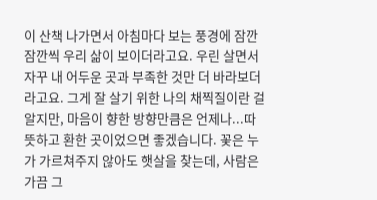이 산책 나가면서 아침마다 보는 풍경에 잠깐잠깐씩 우리 삶이 보이더라고요. 우린 살면서 자꾸 내 어두운 곳과 부족한 것만 더 바라보더라고요. 그게 잘 살기 위한 나의 채찍질이란 걸 알지만, 마음이 향한 방향만큼은 언제나...따뜻하고 환한 곳이었으면 좋겠습니다. 꽃은 누가 가르쳐주지 않아도 햇살을 찾는데, 사람은 가끔 그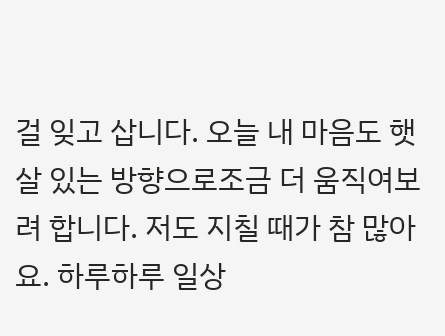걸 잊고 삽니다. 오늘 내 마음도 햇살 있는 방향으로조금 더 움직여보려 합니다. 저도 지칠 때가 참 많아요. 하루하루 일상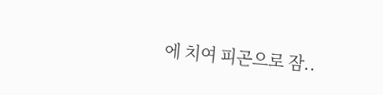에 치여 피곤으로 잠..